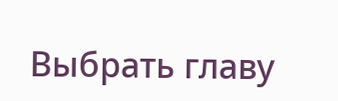Выбрать главу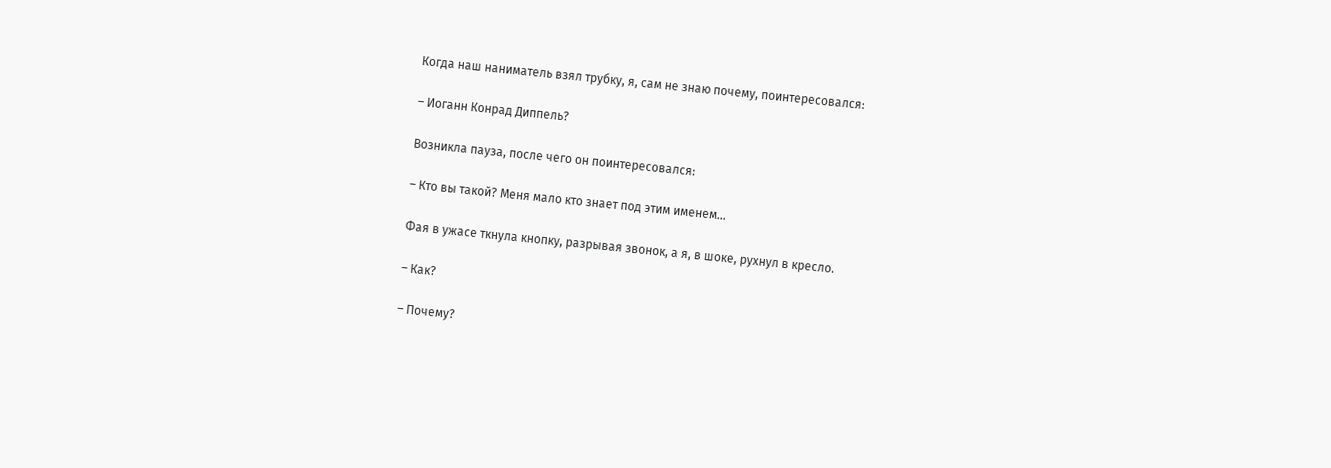Когда наш наниматель взял трубку, я, сам не знаю почему, поинтересовался:

– Иоганн Конрад Диппель?

Возникла пауза, после чего он поинтересовался:

– Кто вы такой? Меня мало кто знает под этим именем…

Фая в ужасе ткнула кнопку, разрывая звонок, а я, в шоке, рухнул в кресло.

– Как?

– Почему?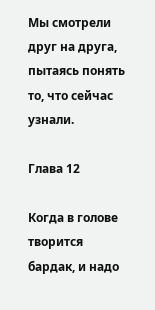Мы смотрели друг на друга, пытаясь понять то, что сейчас узнали.

Глава 12

Когда в голове творится бардак, и надо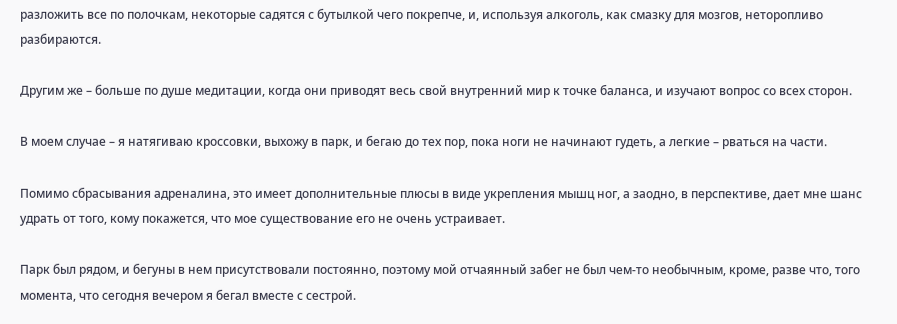разложить все по полочкам, некоторые садятся с бутылкой чего покрепче, и, используя алкоголь, как смазку для мозгов, неторопливо разбираются.

Другим же – больше по душе медитации, когда они приводят весь свой внутренний мир к точке баланса, и изучают вопрос со всех сторон.

В моем случае – я натягиваю кроссовки, выхожу в парк, и бегаю до тех пор, пока ноги не начинают гудеть, а легкие – рваться на части.

Помимо сбрасывания адреналина, это имеет дополнительные плюсы в виде укрепления мышц ног, а заодно, в перспективе, дает мне шанс удрать от того, кому покажется, что мое существование его не очень устраивает.

Парк был рядом, и бегуны в нем присутствовали постоянно, поэтому мой отчаянный забег не был чем-то необычным, кроме, разве что, того момента, что сегодня вечером я бегал вместе с сестрой.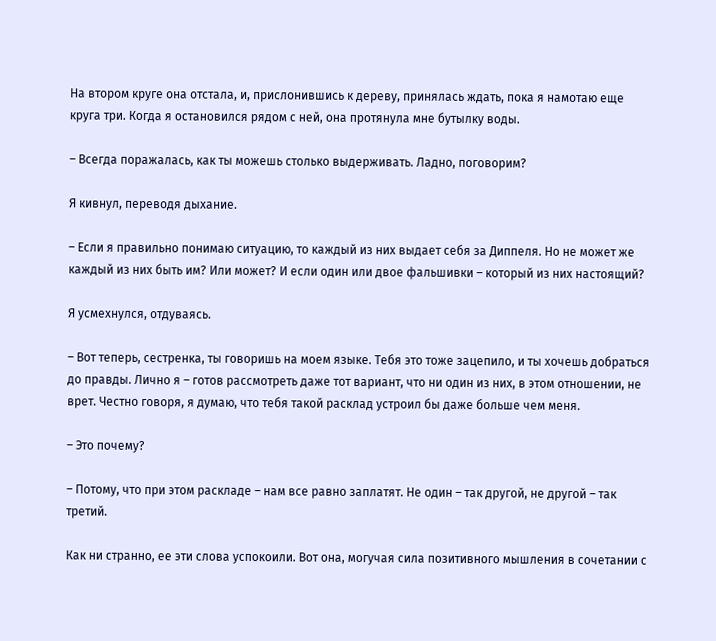На втором круге она отстала, и, прислонившись к дереву, принялась ждать, пока я намотаю еще круга три. Когда я остановился рядом с ней, она протянула мне бутылку воды.

– Всегда поражалась, как ты можешь столько выдерживать. Ладно, поговорим?

Я кивнул, переводя дыхание.

– Если я правильно понимаю ситуацию, то каждый из них выдает себя за Диппеля. Но не может же каждый из них быть им? Или может? И если один или двое фальшивки – который из них настоящий?

Я усмехнулся, отдуваясь.

– Вот теперь, сестренка, ты говоришь на моем языке. Тебя это тоже зацепило, и ты хочешь добраться до правды. Лично я – готов рассмотреть даже тот вариант, что ни один из них, в этом отношении, не врет. Честно говоря, я думаю, что тебя такой расклад устроил бы даже больше чем меня.

– Это почему?

– Потому, что при этом раскладе – нам все равно заплатят. Не один – так другой, не другой – так третий.

Как ни странно, ее эти слова успокоили. Вот она, могучая сила позитивного мышления в сочетании с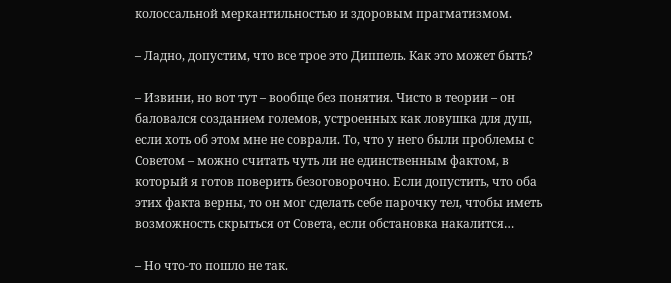колоссальной меркантильностью и здоровым прагматизмом.

– Ладно, допустим, что все трое это Диппель. Как это может быть?

– Извини, но вот тут – вообще без понятия. Чисто в теории – он баловался созданием големов, устроенных как ловушка для душ, если хоть об этом мне не соврали. То, что у него были проблемы с Советом – можно считать чуть ли не единственным фактом, в который я готов поверить безоговорочно. Если допустить, что оба этих факта верны, то он мог сделать себе парочку тел, чтобы иметь возможность скрыться от Совета, если обстановка накалится…

– Но что-то пошло не так.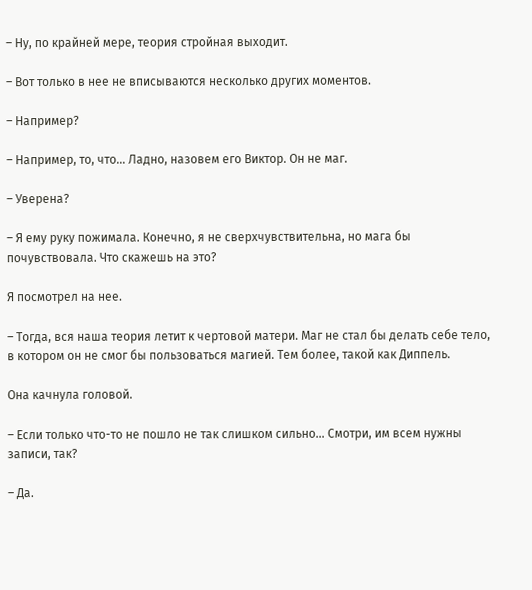– Ну, по крайней мере, теория стройная выходит.

– Вот только в нее не вписываются несколько других моментов.

– Например?

– Например, то, что… Ладно, назовем его Виктор. Он не маг.

– Уверена?

– Я ему руку пожимала. Конечно, я не сверхчувствительна, но мага бы почувствовала. Что скажешь на это?

Я посмотрел на нее.

– Тогда, вся наша теория летит к чертовой матери. Маг не стал бы делать себе тело, в котором он не смог бы пользоваться магией. Тем более, такой как Диппель.

Она качнула головой.

– Если только что-то не пошло не так слишком сильно… Смотри, им всем нужны записи, так?

– Да.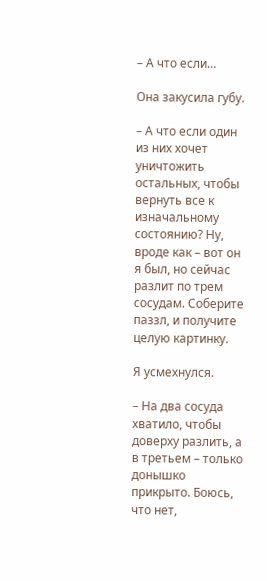– А что если…

Она закусила губу.

– А что если один из них хочет уничтожить остальных, чтобы вернуть все к изначальному состоянию? Ну, вроде как – вот он я был, но сейчас разлит по трем сосудам. Соберите паззл, и получите целую картинку.

Я усмехнулся.

– На два сосуда хватило, чтобы доверху разлить, а в третьем – только донышко прикрыто. Боюсь, что нет,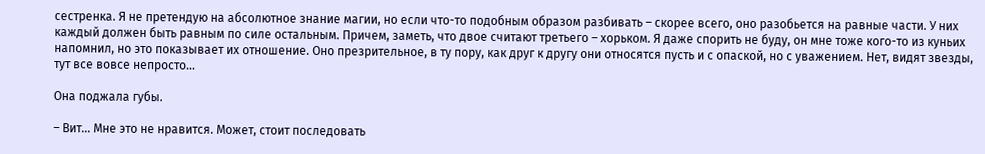сестренка. Я не претендую на абсолютное знание магии, но если что-то подобным образом разбивать – скорее всего, оно разобьется на равные части. У них каждый должен быть равным по силе остальным. Причем, заметь, что двое считают третьего – хорьком. Я даже спорить не буду, он мне тоже кого-то из куньих напомнил, но это показывает их отношение. Оно презрительное, в ту пору, как друг к другу они относятся пусть и с опаской, но с уважением. Нет, видят звезды, тут все вовсе непросто…

Она поджала губы.

– Вит… Мне это не нравится. Может, стоит последовать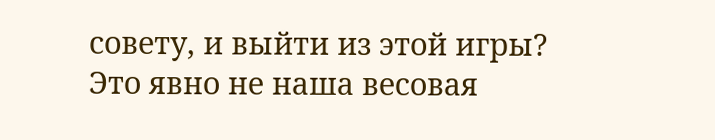совету, и выйти из этой игры? Это явно не наша весовая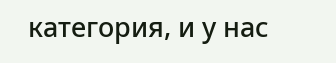категория, и у нас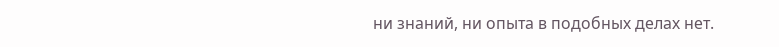ни знаний, ни опыта в подобных делах нет.